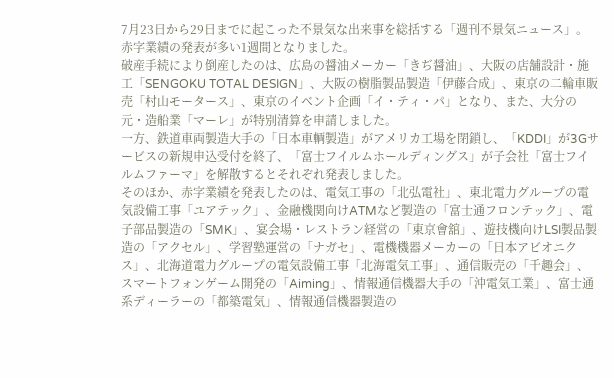7月23日から29日までに起こった不景気な出来事を総括する「週刊不景気ニュース」。赤字業績の発表が多い1週間となりました。
破産手続により倒産したのは、広島の醤油メーカー「きぢ醤油」、大阪の店舗設計・施工「SENGOKU TOTAL DESIGN」、大阪の樹脂製品製造「伊藤合成」、東京の二輪車販売「村山モータース」、東京のイベント企画「イ・ティ・パ」となり、また、大分の元・造船業「マーレ」が特別清算を申請しました。
一方、鉄道車両製造大手の「日本車輌製造」がアメリカ工場を閉鎖し、「KDDI」が3Gサービスの新規申込受付を終了、「富士フイルムホールディングス」が子会社「富士フイルムファーマ」を解散するとそれぞれ発表しました。
そのほか、赤字業績を発表したのは、電気工事の「北弘電社」、東北電力グループの電気設備工事「ユアテック」、金融機関向けATMなど製造の「富士通フロンテック」、電子部品製造の「SMK」、宴会場・レストラン経営の「東京會舘」、遊技機向けLSI製品製造の「アクセル」、学習塾運営の「ナガセ」、電機機器メーカーの「日本アビオニクス」、北海道電力グループの電気設備工事「北海電気工事」、通信販売の「千趣会」、スマートフォンゲーム開発の「Aiming」、情報通信機器大手の「沖電気工業」、富士通系ディーラーの「都築電気」、情報通信機器製造の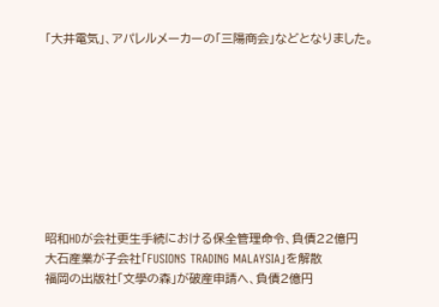「大井電気」、アパレルメーカーの「三陽商会」などとなりました。









昭和HDが会社更生手続における保全管理命令、負債22億円
大石産業が子会社「FUSIONS TRADING MALAYSIA」を解散
福岡の出版社「文學の森」が破産申請へ、負債2億円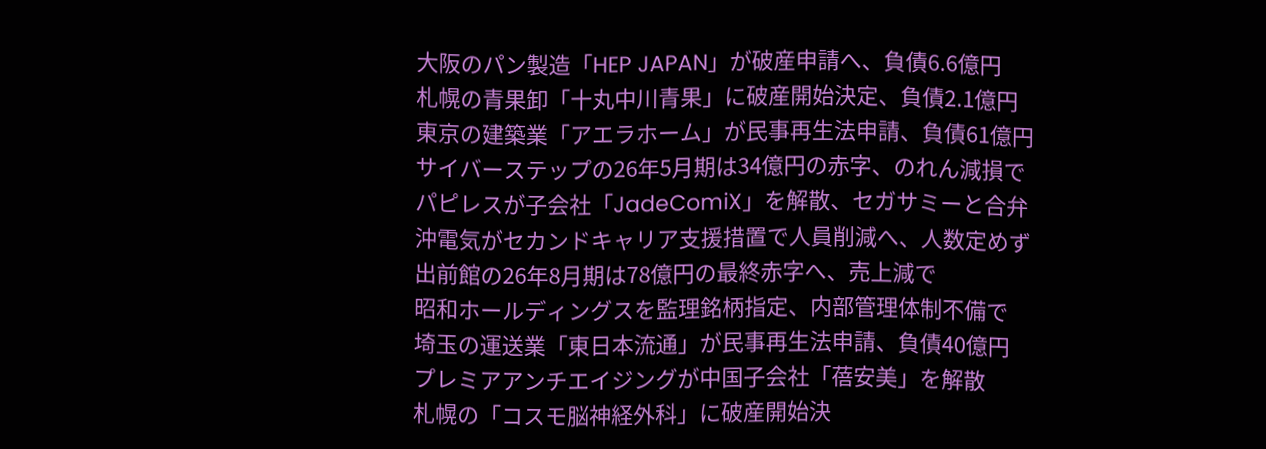大阪のパン製造「HEP JAPAN」が破産申請へ、負債6.6億円
札幌の青果卸「十丸中川青果」に破産開始決定、負債2.1億円
東京の建築業「アエラホーム」が民事再生法申請、負債61億円
サイバーステップの26年5月期は34億円の赤字、のれん減損で
パピレスが子会社「JadeComiX」を解散、セガサミーと合弁
沖電気がセカンドキャリア支援措置で人員削減へ、人数定めず
出前館の26年8月期は78億円の最終赤字へ、売上減で
昭和ホールディングスを監理銘柄指定、内部管理体制不備で
埼玉の運送業「東日本流通」が民事再生法申請、負債40億円
プレミアアンチエイジングが中国子会社「蓓安美」を解散
札幌の「コスモ脳神経外科」に破産開始決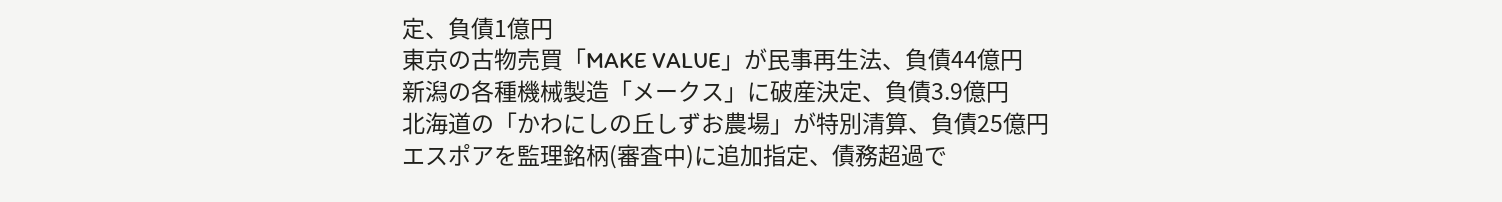定、負債1億円
東京の古物売買「MAKE VALUE」が民事再生法、負債44億円
新潟の各種機械製造「メークス」に破産決定、負債3.9億円
北海道の「かわにしの丘しずお農場」が特別清算、負債25億円
エスポアを監理銘柄(審査中)に追加指定、債務超過で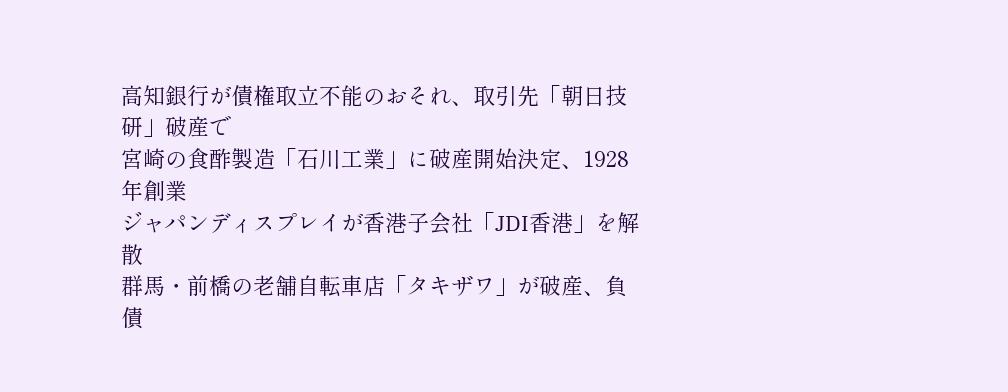高知銀行が債権取立不能のおそれ、取引先「朝日技研」破産で
宮崎の食酢製造「石川工業」に破産開始決定、1928年創業
ジャパンディスプレイが香港子会社「JDI香港」を解散
群馬・前橋の老舗自転車店「タキザワ」が破産、負債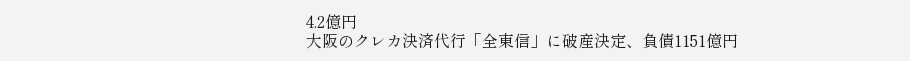4.2億円
大阪のクレカ決済代行「全東信」に破産決定、負債1151億円